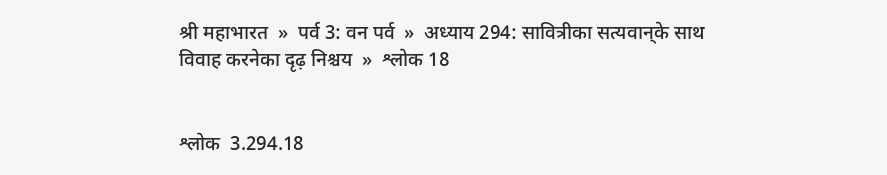श्री महाभारत  »  पर्व 3: वन पर्व  »  अध्याय 294: सावित्रीका सत्यवान‍्के साथ विवाह करनेका दृढ़ निश्चय  »  श्लोक 18


श्लोक  3.294.18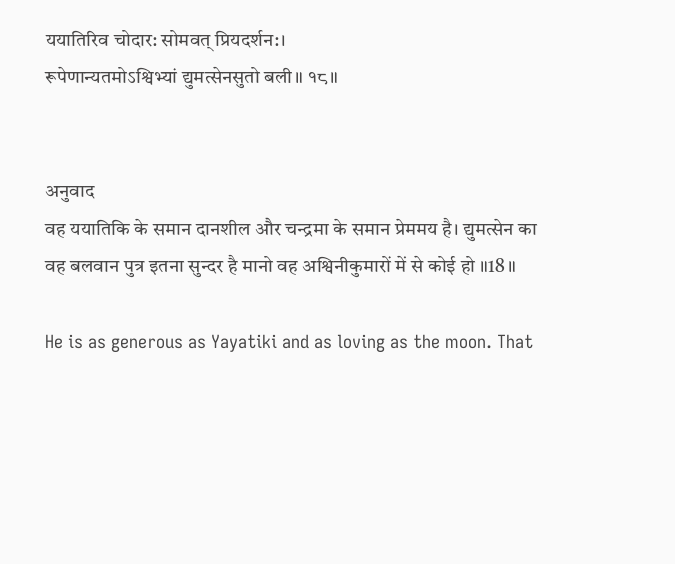ययातिरिव चोदार: सोमवत् प्रियदर्शन:।
रूपेणान्यतमोऽश्विभ्यां द्युमत्सेनसुतो बली॥ १८॥


अनुवाद
वह ययातिकि के समान दानशील और चन्द्रमा के समान प्रेममय है। द्युमत्सेन का वह बलवान पुत्र इतना सुन्दर है मानो वह अश्विनीकुमारों में से कोई हो ॥18॥

He is as generous as Yayatiki and as loving as the moon. That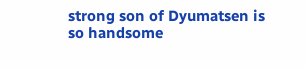strong son of Dyumatsen is so handsome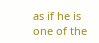as if he is one of the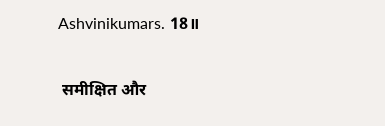Ashvinikumars. 18॥

 समीक्षित और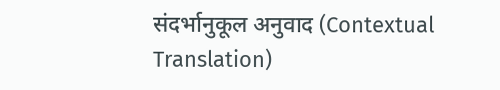संदर्भानुकूल अनुवाद (Contextual Translation)